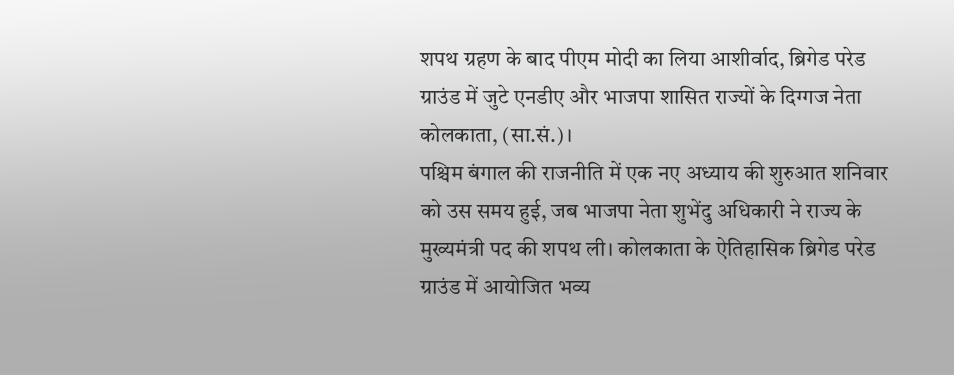शपथ ग्रहण के बाद पीएम मोदी का लिया आशीर्वाद, ब्रिगेड परेड ग्राउंड में जुटे एनडीए और भाजपा शासित राज्यों के दिग्गज नेता
कोलकाता, (सा.सं.)।
पश्चिम बंगाल की राजनीति में एक नए अध्याय की शुरुआत शनिवार को उस समय हुई, जब भाजपा नेता शुभेंदु अधिकारी ने राज्य के मुख्यमंत्री पद की शपथ ली। कोलकाता के ऐतिहासिक ब्रिगेड परेड ग्राउंड में आयोजित भव्य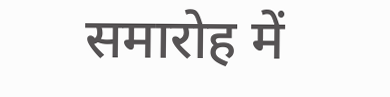समारोह में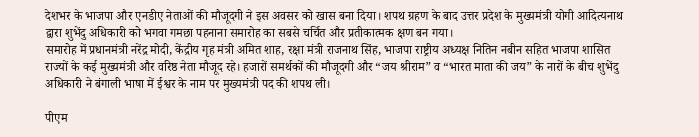देशभर के भाजपा और एनडीए नेताओं की मौजूदगी ने इस अवसर को खास बना दिया। शपथ ग्रहण के बाद उत्तर प्रदेश के मुख्यमंत्री योगी आदित्यनाथ द्वारा शुभेंदु अधिकारी को भगवा गमछा पहनाना समारोह का सबसे चर्चित और प्रतीकात्मक क्षण बन गया।
समारोह में प्रधानमंत्री नरेंद्र मोदी, केंद्रीय गृह मंत्री अमित शाह, रक्षा मंत्री राजनाथ सिंह, भाजपा राष्ट्रीय अध्यक्ष नितिन नबीन सहित भाजपा शासित राज्यों के कई मुख्यमंत्री और वरिष्ठ नेता मौजूद रहे। हजारों समर्थकों की मौजूदगी और “जय श्रीराम” व “भारत माता की जय” के नारों के बीच शुभेंदु अधिकारी ने बंगाली भाषा में ईश्वर के नाम पर मुख्यमंत्री पद की शपथ ली।

पीएम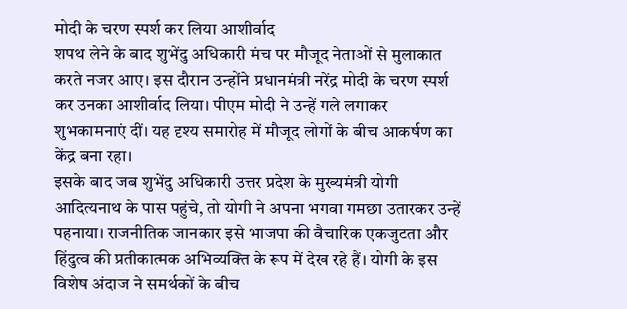मोदी के चरण स्पर्श कर लिया आशीर्वाद
शपथ लेने के बाद शुभेंदु अधिकारी मंच पर मौजूद नेताओं से मुलाकात करते नजर आए। इस दौरान उन्होंने प्रधानमंत्री नरेंद्र मोदी के चरण स्पर्श कर उनका आशीर्वाद लिया। पीएम मोदी ने उन्हें गले लगाकर शुभकामनाएं दीं। यह दृश्य समारोह में मौजूद लोगों के बीच आकर्षण का केंद्र बना रहा।
इसके बाद जब शुभेंदु अधिकारी उत्तर प्रदेश के मुख्यमंत्री योगी आदित्यनाथ के पास पहुंचे, तो योगी ने अपना भगवा गमछा उतारकर उन्हें पहनाया। राजनीतिक जानकार इसे भाजपा की वैचारिक एकजुटता और हिंदुत्व की प्रतीकात्मक अभिव्यक्ति के रूप में देख रहे हैं। योगी के इस विशेष अंदाज ने समर्थकों के बीच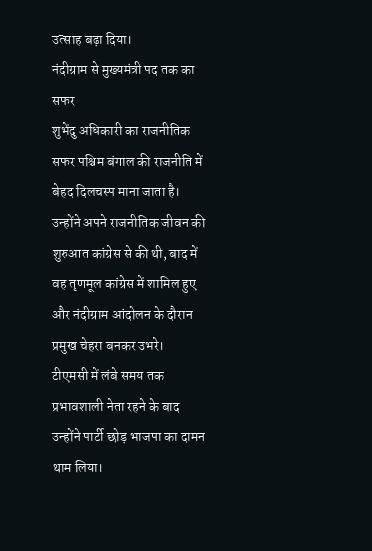उत्साह बढ़ा दिया।
नंदीग्राम से मुख्यमंत्री पद तक का सफर
शुभेंदु अधिकारी का राजनीतिक सफर पश्चिम बंगाल की राजनीति में बेहद दिलचस्प माना जाता है। उन्होंने अपने राजनीतिक जीवन की शुरुआत कांग्रेस से की थी, बाद में वह तृणमूल कांग्रेस में शामिल हुए और नंदीग्राम आंदोलन के दौरान प्रमुख चेहरा बनकर उभरे।
टीएमसी में लंबे समय तक प्रभावशाली नेता रहने के बाद उन्होंने पार्टी छोड़ भाजपा का दामन थाम लिया।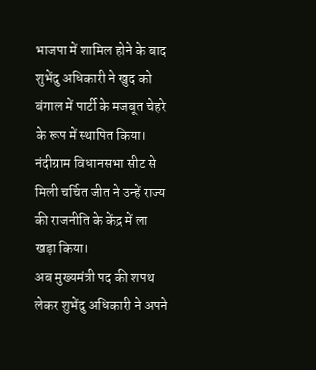भाजपा में शामिल होने के बाद शुभेंदु अधिकारी ने खुद को बंगाल में पार्टी के मजबूत चेहरे के रूप में स्थापित किया। नंदीग्राम विधानसभा सीट से मिली चर्चित जीत ने उन्हें राज्य की राजनीति के केंद्र में ला खड़ा किया।
अब मुख्यमंत्री पद की शपथ लेकर शुभेंदु अधिकारी ने अपने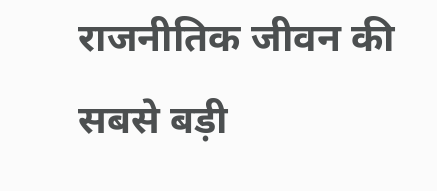राजनीतिक जीवन की सबसे बड़ी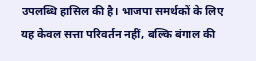उपलब्धि हासिल की है। भाजपा समर्थकों के लिए यह केवल सत्ता परिवर्तन नहीं, बल्कि बंगाल की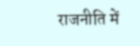राजनीति में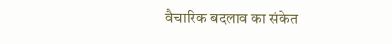वैचारिक बदलाव का संकेत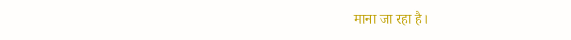माना जा रहा है।